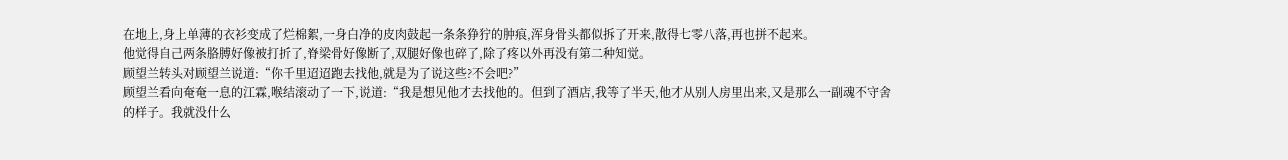在地上,身上单薄的衣衫变成了烂棉絮,一身白净的皮肉鼓起一条条狰狞的肿痕,浑身骨头都似拆了开来,散得七零八落,再也拼不起来。
他觉得自己两条胳膊好像被打折了,脊梁骨好像断了,双腿好像也碎了,除了疼以外再没有第二种知觉。
顾望兰转头对顾望兰说道:“你千里迢迢跑去找他,就是为了说这些?不会吧?”
顾望兰看向奄奄一息的江霖,喉结滚动了一下,说道:“我是想见他才去找他的。但到了酒店,我等了半天,他才从别人房里出来,又是那么一副魂不守舍的样子。我就没什么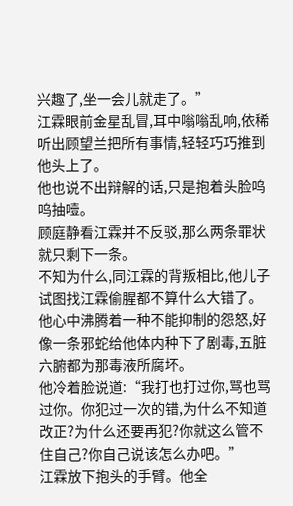兴趣了,坐一会儿就走了。”
江霖眼前金星乱冒,耳中嗡嗡乱响,依稀听出顾望兰把所有事情,轻轻巧巧推到他头上了。
他也说不出辩解的话,只是抱着头脸呜呜抽噎。
顾庭静看江霖并不反驳,那么两条罪状就只剩下一条。
不知为什么,同江霖的背叛相比,他儿子试图找江霖偷腥都不算什么大错了。
他心中沸腾着一种不能抑制的怨怒,好像一条邪蛇给他体内种下了剧毒,五脏六腑都为那毒液所腐坏。
他冷着脸说道:“我打也打过你,骂也骂过你。你犯过一次的错,为什么不知道改正?为什么还要再犯?你就这么管不住自己?你自己说该怎么办吧。”
江霖放下抱头的手臂。他全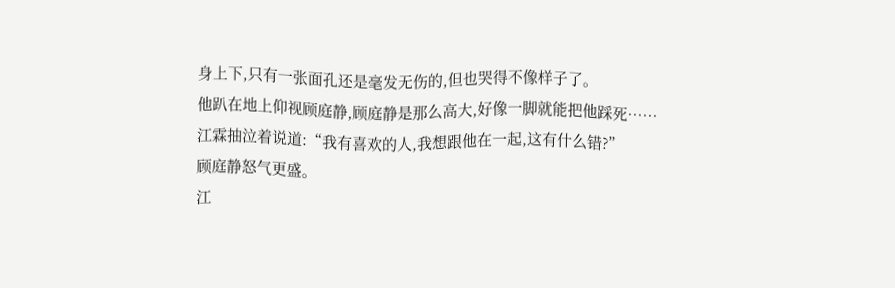身上下,只有一张面孔还是毫发无伤的,但也哭得不像样子了。
他趴在地上仰视顾庭静,顾庭静是那么高大,好像一脚就能把他踩死……
江霖抽泣着说道:“我有喜欢的人,我想跟他在一起,这有什么错?”
顾庭静怒气更盛。
江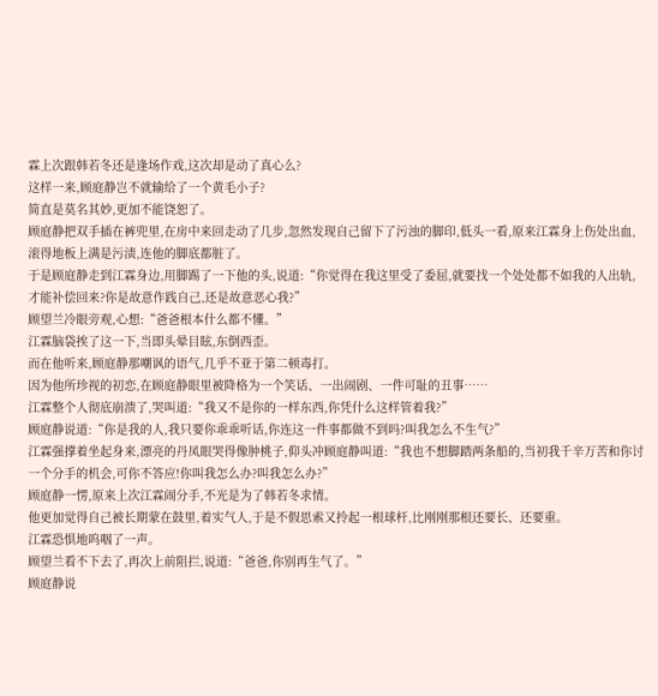霖上次跟韩若冬还是逢场作戏,这次却是动了真心么?
这样一来,顾庭静岂不就输给了一个黄毛小子?
简直是莫名其妙,更加不能饶恕了。
顾庭静把双手插在裤兜里,在房中来回走动了几步,忽然发现自己留下了污浊的脚印,低头一看,原来江霖身上伤处出血,滚得地板上满是污渍,连他的脚底都脏了。
于是顾庭静走到江霖身边,用脚踢了一下他的头,说道:“你觉得在我这里受了委屈,就要找一个处处都不如我的人出轨,才能补偿回来?你是故意作践自己,还是故意恶心我?”
顾望兰冷眼旁观,心想:“爸爸根本什么都不懂。”
江霖脑袋挨了这一下,当即头晕目眩,东倒西歪。
而在他听来,顾庭静那嘲讽的语气,几乎不亚于第二顿毒打。
因为他所珍视的初恋,在顾庭静眼里被降格为一个笑话、一出闹剧、一件可耻的丑事……
江霖整个人彻底崩溃了,哭叫道:“我又不是你的一样东西,你凭什么这样管着我?”
顾庭静说道:“你是我的人,我只要你乖乖听话,你连这一件事都做不到吗?叫我怎么不生气?”
江霖强撑着坐起身来,漂亮的丹凤眼哭得像肿桃子,仰头冲顾庭静叫道:“我也不想脚踏两条船的,当初我千辛万苦和你讨一个分手的机会,可你不答应!你叫我怎么办?叫我怎么办?”
顾庭静一愣,原来上次江霖闹分手,不光是为了韩若冬求情。
他更加觉得自己被长期蒙在鼓里,着实气人,于是不假思索又拎起一根球杆,比刚刚那根还要长、还要重。
江霖恐惧地呜咽了一声。
顾望兰看不下去了,再次上前阻拦,说道:“爸爸,你别再生气了。”
顾庭静说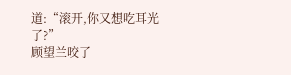道:“滚开,你又想吃耳光了?”
顾望兰咬了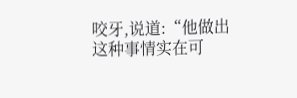咬牙,说道:“他做出这种事情实在可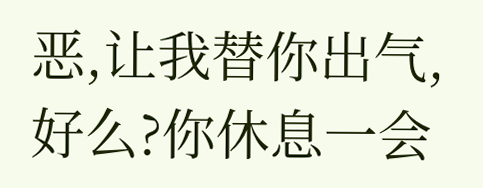恶,让我替你出气,好么?你休息一会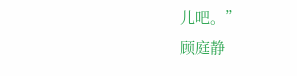儿吧。”
顾庭静